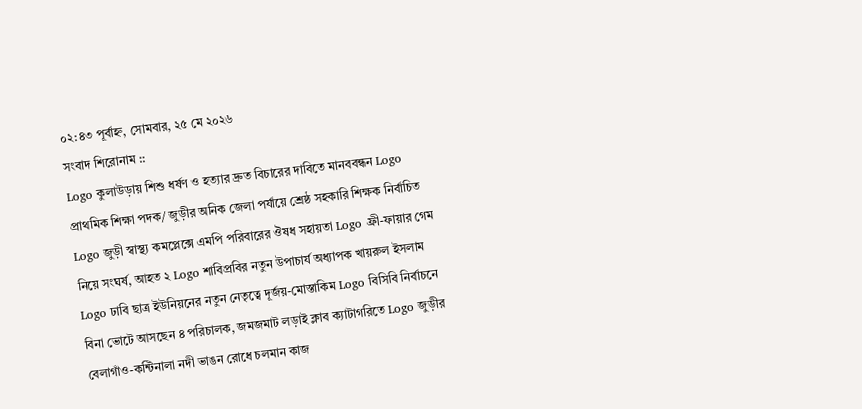০২:৪৩ পূর্বাহ্ন, সোমবার, ২৫ মে ২০২৬
সংবাদ শিরোনাম ::
Logo কুলাউড়ায় শিশু ধর্ষণ ও হত্যার দ্রুত বিচারের দাবিতে মানববন্ধন Logo প্রাথমিক শিক্ষা পদক/ জুড়ীর অনিক জেলা পর্যায়ে শ্রেষ্ঠ সহকারি শিক্ষক নির্বাচিত Logo জুড়ী স্বাস্থ্য কমপ্লেক্সে এমপি পরিবারের ঔষধ সহায়তা Logo ফ্রী-ফায়ার গেম নিয়ে সংঘর্ষ, আহত ২ Logo শাবিপ্রবির নতুন উপাচার্য অধ্যাপক খায়রুল ইসলাম Logo ঢাবি ছাত্র ইউনিয়নের নতুন নেতৃত্বে দূর্জয়-মোস্তাকিম Logo বিসিবি নির্বাচনে বিনা ভোটে আসছেন ৪ পরিচালক, জমজমাট লড়াই ক্লাব ক্যাটাগরিতে Logo জুড়ীর বেলাগাঁও-কন্টিনালা নদী ভাঙন রোধে চলমান কাজ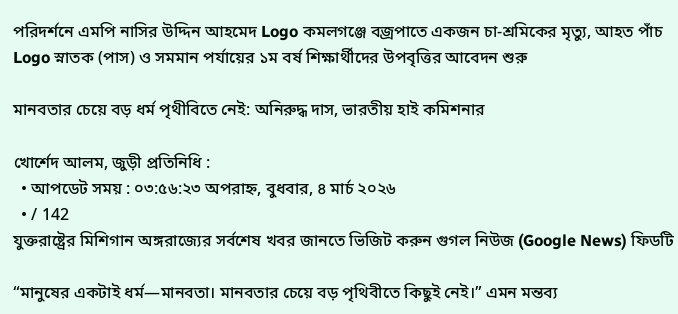পরিদর্শনে এমপি নাসির উদ্দিন আহমেদ Logo কমলগঞ্জে বজ্রপাতে একজন চা-শ্রমিকের মৃত্যু, আহত পাঁচ Logo স্নাতক (পাস) ও সমমান পর্যায়ের ১ম বর্ষ শিক্ষার্থীদের উপবৃত্তির আবেদন শুরু

মানবতার চেয়ে বড় ধর্ম পৃথীবিতে নেই: অনিরুদ্ধ দাস, ভারতীয় হাই কমিশনার

খোর্শেদ আলম, জুড়ী প্রতিনিধি :
  • আপডেট সময় : ০৩:৫৬:২৩ অপরাহ্ন, বুধবার, ৪ মার্চ ২০২৬
  • / 142
যুক্তরাষ্ট্রের মিশিগান অঙ্গরাজ্যের সর্বশেষ খবর জানতে ভিজিট করুন গুগল নিউজ (Google News) ফিডটি

“মানুষের একটাই ধর্ম—মানবতা। মানবতার চেয়ে বড় পৃথিবীতে কিছুই নেই।” এমন মন্তব্য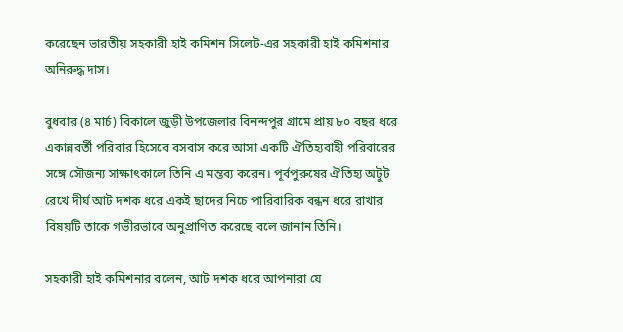করেছেন ভারতীয় সহকারী হাই কমিশন সিলেট-এর সহকারী হাই কমিশনার অনিরুদ্ধ দাস।

বুধবার (৪ মার্চ) বিকালে জুড়ী উপজেলার বিনন্দপুর গ্রামে প্রায় ৮০ বছর ধরে একান্নবর্তী পরিবার হিসেবে বসবাস করে আসা একটি ঐতিহ্যবাহী পরিবারের সঙ্গে সৌজন্য সাক্ষাৎকালে তিনি এ মন্তব্য করেন। পূর্বপুরুষের ঐতিহ্য অটুট রেখে দীর্ঘ আট দশক ধরে একই ছাদের নিচে পারিবারিক বন্ধন ধরে রাখার বিষয়টি তাকে গভীরভাবে অনুপ্রাণিত করেছে বলে জানান তিনি।

সহকারী হাই কমিশনার বলেন, আট দশক ধরে আপনারা যে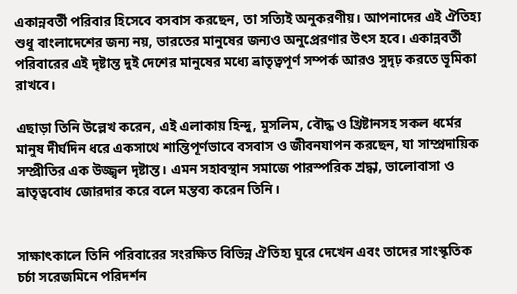একান্নবর্তী পরিবার হিসেবে বসবাস করছেন, তা সত্যিই অনুকরণীয়। আপনাদের এই ঐতিহ্য শুধু বাংলাদেশের জন্য নয়, ভারতের মানুষের জন্যও অনুপ্রেরণার উৎস হবে। একান্নবর্তী পরিবারের এই দৃষ্টান্ত দুই দেশের মানুষের মধ্যে ভ্রাতৃত্বপূর্ণ সম্পর্ক আরও সুদৃঢ় করতে ভূমিকা রাখবে।

এছাড়া তিনি উল্লেখ করেন, এই এলাকায় হিন্দু, মুসলিম, বৌদ্ধ ও খ্রিষ্টানসহ সকল ধর্মের মানুষ দীর্ঘদিন ধরে একসাথে শান্তিপূর্ণভাবে বসবাস ও জীবনযাপন করছেন, যা সাম্প্রদায়িক সম্প্রীতির এক উজ্জ্বল দৃষ্টান্ত। এমন সহাবস্থান সমাজে পারস্পরিক শ্রদ্ধা, ভালোবাসা ও ভ্রাতৃত্ববোধ জোরদার করে বলে মন্তব্য করেন তিনি।


সাক্ষাৎকালে তিনি পরিবারের সংরক্ষিত বিভিন্ন ঐতিহ্য ঘুরে দেখেন এবং তাদের সাংস্কৃতিক চর্চা সরেজমিনে পরিদর্শন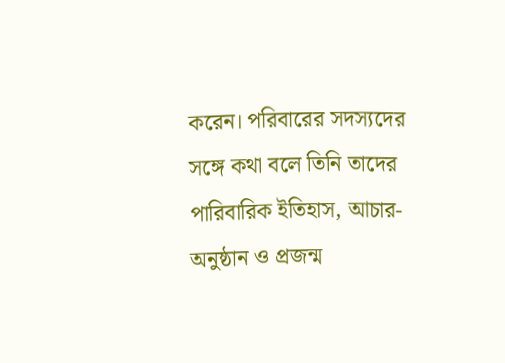করেন। পরিবারের সদস্যদের সঙ্গে কথা বলে তিনি তাদের পারিবারিক ইতিহাস, আচার-অনুষ্ঠান ও প্রজন্ম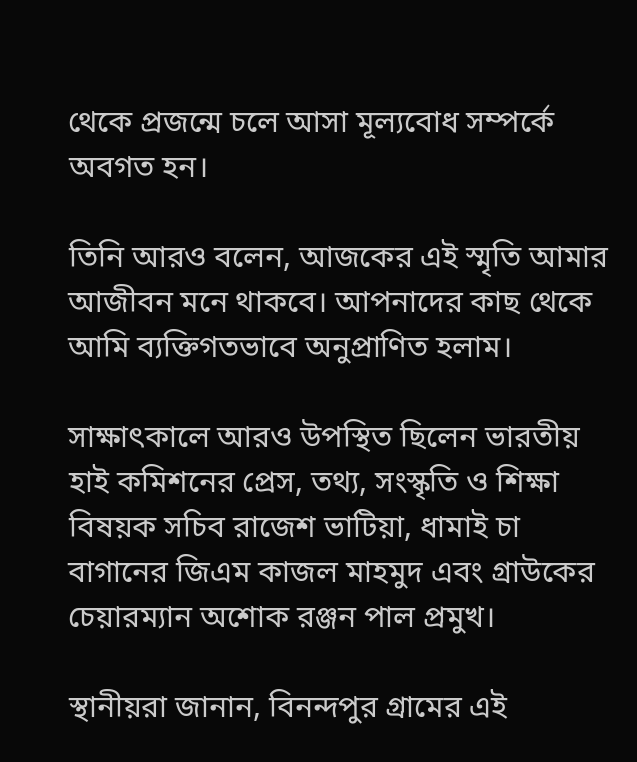থেকে প্রজন্মে চলে আসা মূল্যবোধ সম্পর্কে অবগত হন।

তিনি আরও বলেন, আজকের এই স্মৃতি আমার আজীবন মনে থাকবে। আপনাদের কাছ থেকে আমি ব্যক্তিগতভাবে অনুপ্রাণিত হলাম।

সাক্ষাৎকালে আরও উপস্থিত ছিলেন ভারতীয় হাই কমিশনের প্রেস, তথ্য, সংস্কৃতি ও শিক্ষা বিষয়ক সচিব রাজেশ ভাটিয়া, ধামাই চা বাগানের জিএম কাজল মাহমুদ এবং গ্রাউকের চেয়ারম্যান অশোক রঞ্জন পাল প্রমুখ।

স্থানীয়রা জানান, বিনন্দপুর গ্রামের এই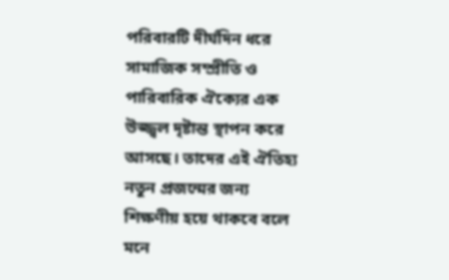পরিবারটি দীর্ঘদিন ধরে সামাজিক সম্প্রীতি ও পারিবারিক ঐক্যের এক উজ্জ্বল দৃষ্টান্ত স্থাপন করে আসছে। তাদের এই ঐতিহ্য নতুন প্রজন্মের জন্য শিক্ষণীয় হয়ে থাকবে বলে মনে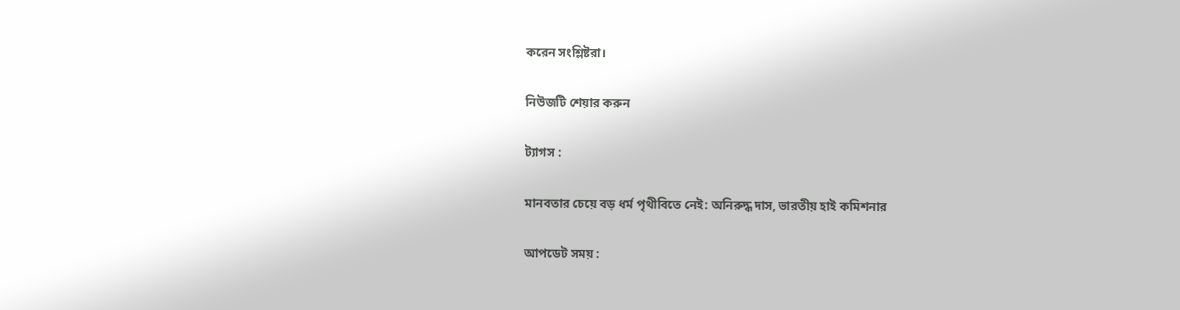করেন সংশ্লিষ্টরা।

নিউজটি শেয়ার করুন

ট্যাগস :

মানবতার চেয়ে বড় ধর্ম পৃথীবিতে নেই: অনিরুদ্ধ দাস, ভারতীয় হাই কমিশনার

আপডেট সময় :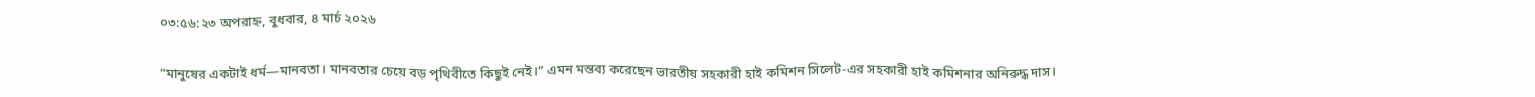০৩:৫৬:২৩ অপরাহ্ন, বুধবার, ৪ মার্চ ২০২৬

“মানুষের একটাই ধর্ম—মানবতা। মানবতার চেয়ে বড় পৃথিবীতে কিছুই নেই।” এমন মন্তব্য করেছেন ভারতীয় সহকারী হাই কমিশন সিলেট-এর সহকারী হাই কমিশনার অনিরুদ্ধ দাস।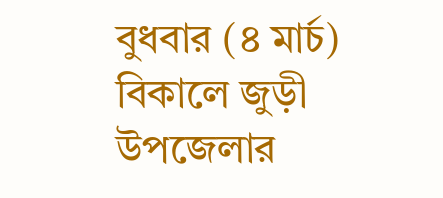বুধবার (৪ মার্চ) বিকালে জুড়ী উপজেলার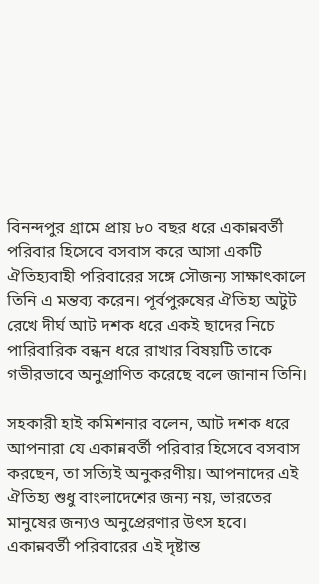বিনন্দপুর গ্রামে প্রায় ৮০ বছর ধরে একান্নবর্তী পরিবার হিসেবে বসবাস করে আসা একটি ঐতিহ্যবাহী পরিবারের সঙ্গে সৌজন্য সাক্ষাৎকালে তিনি এ মন্তব্য করেন। পূর্বপুরুষের ঐতিহ্য অটুট রেখে দীর্ঘ আট দশক ধরে একই ছাদের নিচে পারিবারিক বন্ধন ধরে রাখার বিষয়টি তাকে গভীরভাবে অনুপ্রাণিত করেছে বলে জানান তিনি।

সহকারী হাই কমিশনার বলেন, আট দশক ধরে আপনারা যে একান্নবর্তী পরিবার হিসেবে বসবাস করছেন, তা সত্যিই অনুকরণীয়। আপনাদের এই ঐতিহ্য শুধু বাংলাদেশের জন্য নয়, ভারতের মানুষের জন্যও অনুপ্রেরণার উৎস হবে। একান্নবর্তী পরিবারের এই দৃষ্টান্ত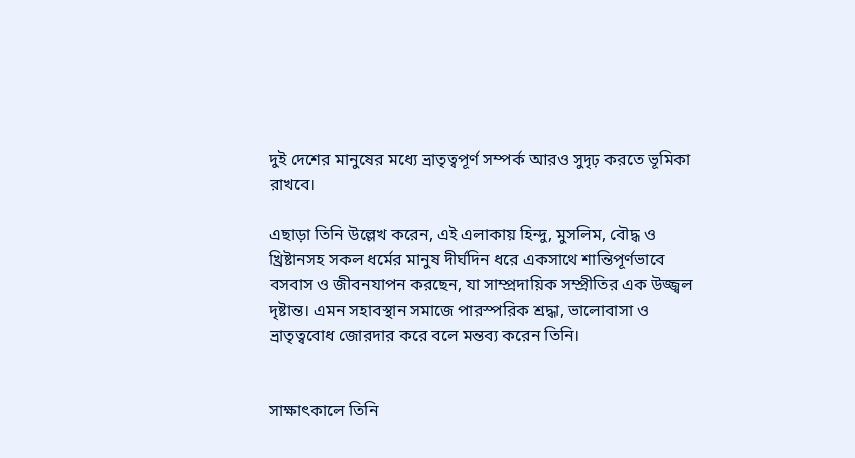দুই দেশের মানুষের মধ্যে ভ্রাতৃত্বপূর্ণ সম্পর্ক আরও সুদৃঢ় করতে ভূমিকা রাখবে।

এছাড়া তিনি উল্লেখ করেন, এই এলাকায় হিন্দু, মুসলিম, বৌদ্ধ ও খ্রিষ্টানসহ সকল ধর্মের মানুষ দীর্ঘদিন ধরে একসাথে শান্তিপূর্ণভাবে বসবাস ও জীবনযাপন করছেন, যা সাম্প্রদায়িক সম্প্রীতির এক উজ্জ্বল দৃষ্টান্ত। এমন সহাবস্থান সমাজে পারস্পরিক শ্রদ্ধা, ভালোবাসা ও ভ্রাতৃত্ববোধ জোরদার করে বলে মন্তব্য করেন তিনি।


সাক্ষাৎকালে তিনি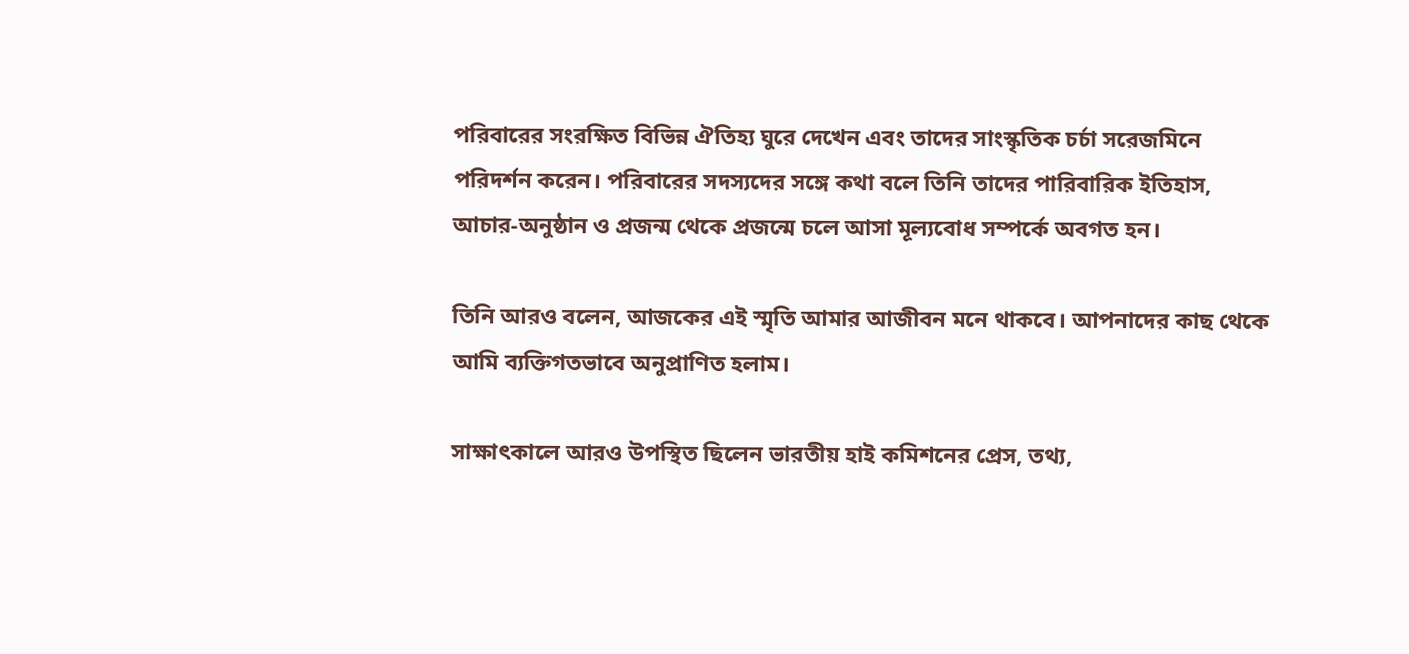পরিবারের সংরক্ষিত বিভিন্ন ঐতিহ্য ঘুরে দেখেন এবং তাদের সাংস্কৃতিক চর্চা সরেজমিনে পরিদর্শন করেন। পরিবারের সদস্যদের সঙ্গে কথা বলে তিনি তাদের পারিবারিক ইতিহাস, আচার-অনুষ্ঠান ও প্রজন্ম থেকে প্রজন্মে চলে আসা মূল্যবোধ সম্পর্কে অবগত হন।

তিনি আরও বলেন, আজকের এই স্মৃতি আমার আজীবন মনে থাকবে। আপনাদের কাছ থেকে আমি ব্যক্তিগতভাবে অনুপ্রাণিত হলাম।

সাক্ষাৎকালে আরও উপস্থিত ছিলেন ভারতীয় হাই কমিশনের প্রেস, তথ্য,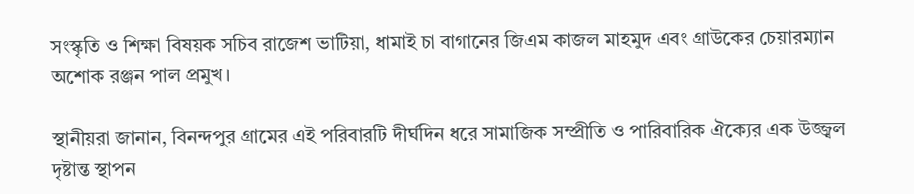সংস্কৃতি ও শিক্ষা বিষয়ক সচিব রাজেশ ভাটিয়া, ধামাই চা বাগানের জিএম কাজল মাহমুদ এবং গ্রাউকের চেয়ারম্যান অশোক রঞ্জন পাল প্রমুখ।

স্থানীয়রা জানান, বিনন্দপুর গ্রামের এই পরিবারটি দীর্ঘদিন ধরে সামাজিক সম্প্রীতি ও পারিবারিক ঐক্যের এক উজ্জ্বল দৃষ্টান্ত স্থাপন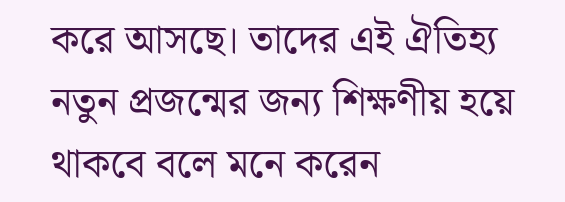করে আসছে। তাদের এই ঐতিহ্য নতুন প্রজন্মের জন্য শিক্ষণীয় হয়ে থাকবে বলে মনে করেন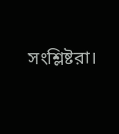সংশ্লিষ্টরা।